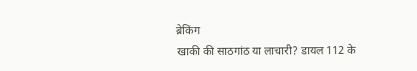ब्रेकिंग
खाकी की साठगांठ या लाचारी? डायल 112 के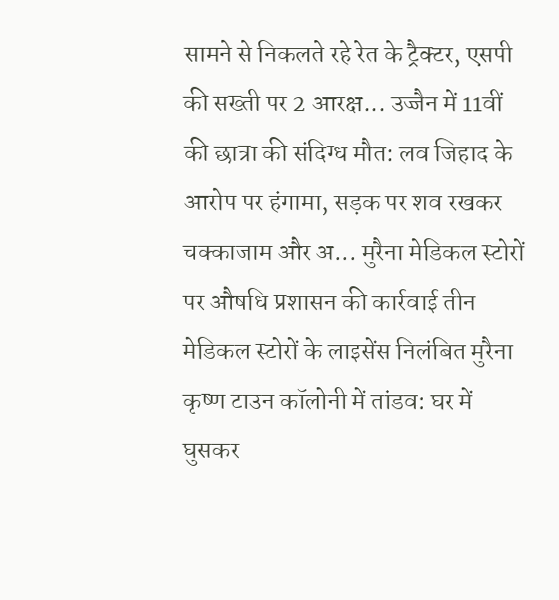सामने से निकलते रहे रेत के ट्रैक्टर, एसपी की सख्ती पर 2 आरक्ष... उज्जैन में 11वीं की छात्रा की संदिग्ध मौत: लव जिहाद के आरोप पर हंगामा, सड़क पर शव रखकर चक्काजाम और अ... मुरैना मेडिकल स्टोरों पर औषधि प्रशासन की कार्रवाई तीन मेडिकल स्टोरों के लाइसेंस निलंबित मुरैना कृष्ण टाउन कॉलोनी में तांडव: घर में घुसकर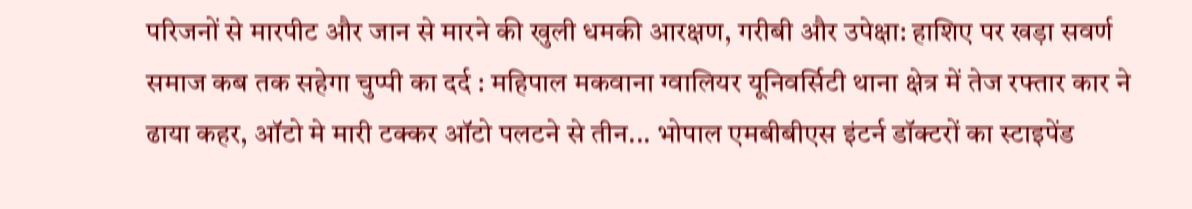परिजनों से मारपीट और जान से मारने की खुली धमकी आरक्षण, गरीबी और उपेक्षा: हाशिए पर खड़ा सवर्ण समाज कब तक सहेगा चुप्पी का दर्द : महिपाल मकवाना ग्वालियर यूनिवर्सिटी थाना क्षेत्र में तेज रफ्तार कार ने ढाया कहर, ऑटो मे मारी टक्कर ऑटो पलटने से तीन... भोपाल एमबीबीएस इंटर्न डॉक्टरों का स्टाइपेंड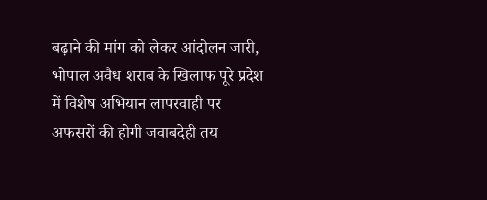बढ़ाने की मांग को लेकर आंदोलन जारी, भोपाल अवैध शराब के खिलाफ पूरे प्रदेश में विशेष अभियान लापरवाही पर अफसरों की होगी जवाबदेही तय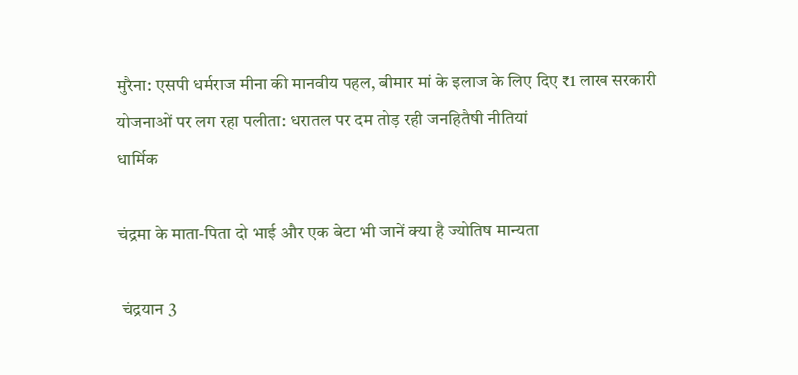मुरैना: एसपी धर्मराज मीना की मानवीय पहल, बीमार मां के इलाज के लिए दिए ₹1 लाख सरकारी योजनाओं पर लग रहा पलीता: धरातल पर दम तोड़ रही जनहितैषी नीतियां
धार्मिक

चंद्रमा के माता-पिता दो भाई और एक बेटा भी जानें क्या है ज्योतिष मान्यता

 चंद्रयान 3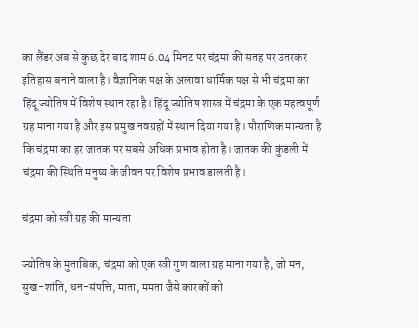का लैंडर अब से कुछ देर बाद शाम 6.04 मिनट पर चंद्रमा की सतह पर उतरकर इतिहास बनाने वाला है। वैज्ञानिक पक्ष के अलावा धार्मिक पक्ष से भी चंद्रमा का हिंदू ज्योतिष में विशेष स्थान रहा है। हिंदू ज्योतिष शास्त्र में चंद्रमा के एक महत्वपूर्ण ग्रह माना गया है और इस प्रमुख नवग्रहों में स्थान दिया गया है। पौराणिक मान्यता है कि चंद्रमा का हर जातक पर सबसे अधिक प्रभाव होता है। जातक की कुंडली में चंद्रमा की स्थिति मनुष्य के जीवन पर विशेष प्रभाव डालती है।

चंद्रमा को स्त्री ग्रह की मान्यता

ज्योतिष के मुताबिक, चंद्रमा को एक स्त्री गुण वाला ग्रह माना गया है, जो मन, सुख-शांति, धन-संपत्ति, माता, ममता जैसे कारकों को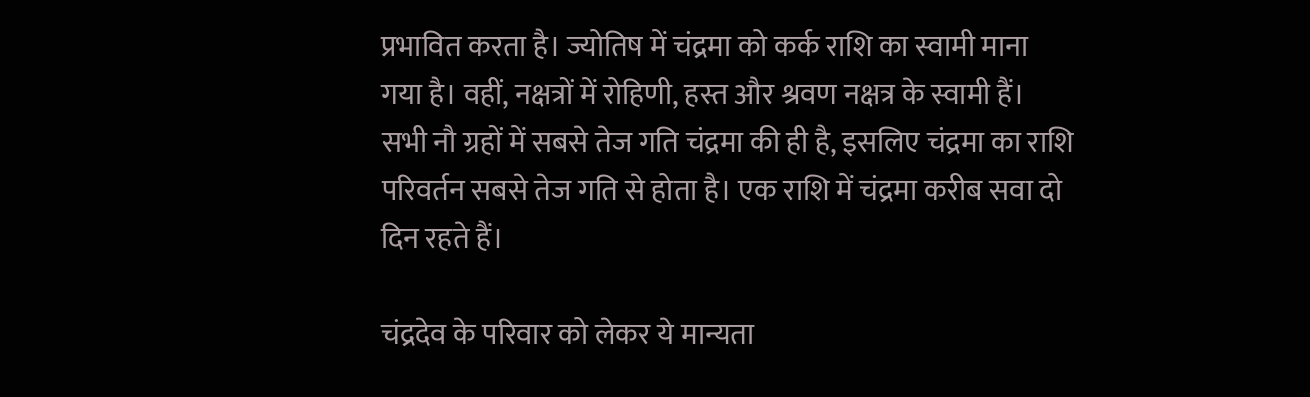प्रभावित करता है। ज्योतिष में चंद्रमा को कर्क राशि का स्वामी माना गया है। वहीं, नक्षत्रों में रोहिणी, हस्त और श्रवण नक्षत्र के स्वामी हैं। सभी नौ ग्रहों में सबसे तेज गति चंद्रमा की ही है, इसलिए चंद्रमा का राशि परिवर्तन सबसे तेज गति से होता है। एक राशि में चंद्रमा करीब सवा दो दिन रहते हैं।

चंद्रदेव के परिवार को लेकर ये मान्यता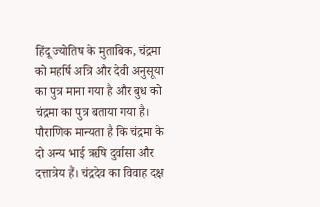हिंदू ज्योतिष के मुताबिक, चंद्रमा को महर्षि अत्रि और देवी अनुसूया का पुत्र माना गया है और बुध को चंद्रमा का पुत्र बताया गया है। पौराणिक मान्यता है कि चंद्रमा के दो अन्य भाई ऋषि दुर्वासा और दत्तात्रेय हैं। चंद्रदेव का विवाह दक्ष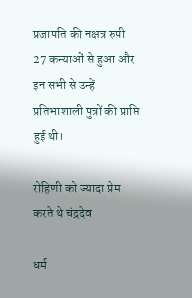प्रजापति की नक्षत्र रुपी 27 कन्याओं से हुआ और इन सभी से उन्हें प्रतिभाशाली पुत्रों की प्राप्ति हुई थी।

रोहिणी को ज्यादा प्रेम करते थे चंद्रदेव

धर्म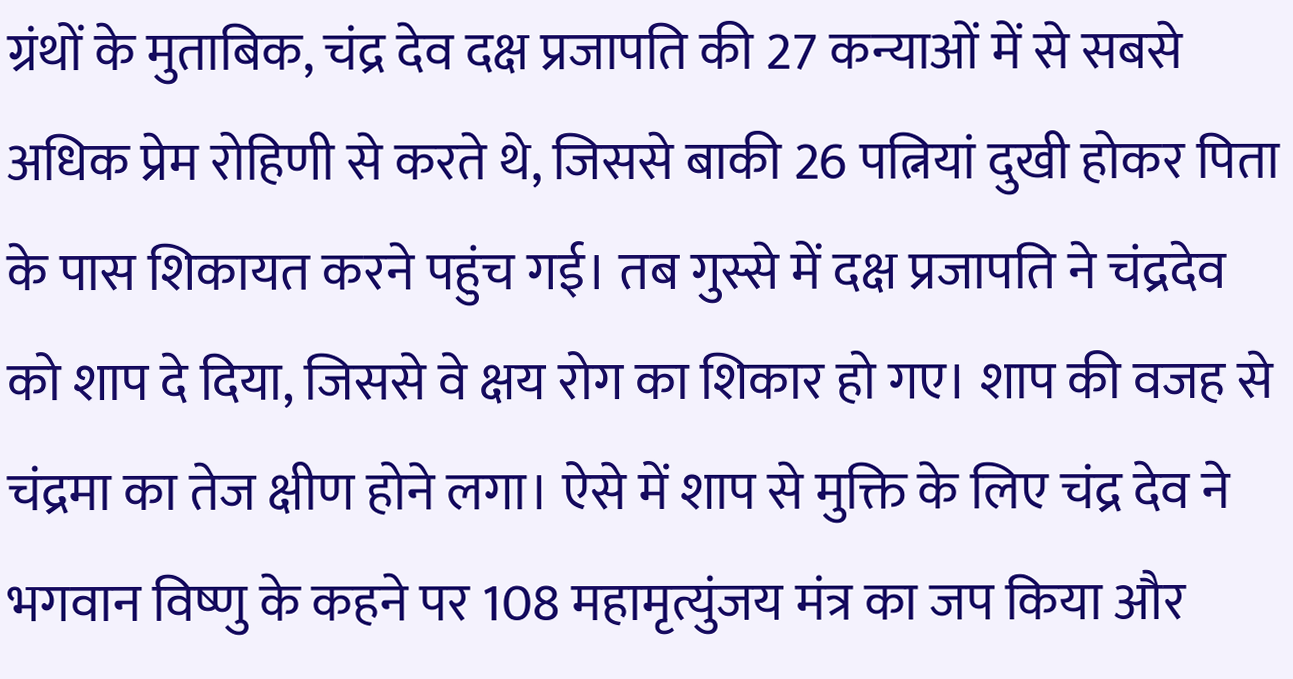ग्रंथों के मुताबिक, चंद्र देव दक्ष प्रजापति की 27 कन्याओं में से सबसे अधिक प्रेम रोहिणी से करते थे, जिससे बाकी 26 पत्नियां दुखी होकर पिता के पास शिकायत करने पहुंच गई। तब गुस्से में दक्ष प्रजापति ने चंद्रदेव को शाप दे दिया, जिससे वे क्षय रोग का शिकार हो गए। शाप की वजह से चंद्रमा का तेज क्षीण होने लगा। ऐसे में शाप से मुक्ति के लिए चंद्र देव ने भगवान विष्णु के कहने पर 108 महामृत्युंजय मंत्र का जप किया और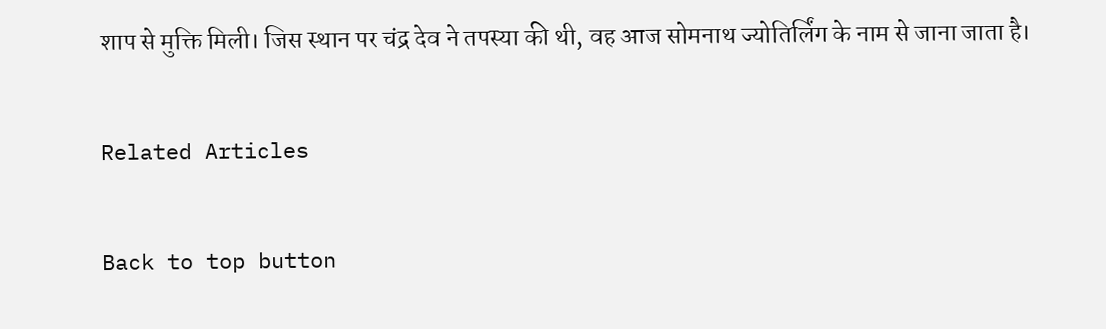शाप से मुक्ति मिली। जिस स्थान पर चंद्र देव ने तपस्या की थी, वह आज सोमनाथ ज्योतिर्लिंग के नाम से जाना जाता है।

Related Articles

Back to top button